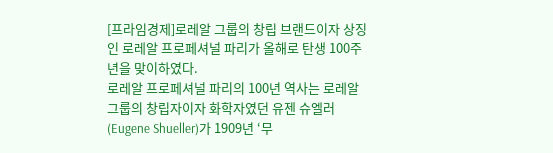[프라임경제]로레알 그룹의 창립 브랜드이자 상징인 로레알 프로페셔널 파리가 올해로 탄생 100주년을 맞이하였다.
로레알 프로페셔널 파리의 100년 역사는 로레알 그룹의 창립자이자 화학자였던 유젠 슈엘러(Eugene Shueller)가 1909년 ‘무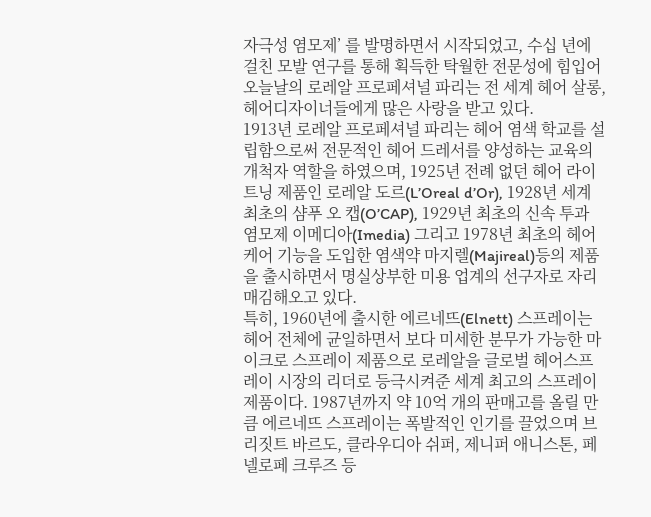자극성 염모제’ 를 발명하면서 시작되었고, 수십 년에 걸친 모발 연구를 통해 획득한 탁월한 전문성에 힘입어 오늘날의 로레알 프로페셔널 파리는 전 세계 헤어 살롱, 헤어디자이너들에게 많은 사랑을 받고 있다.
1913년 로레알 프로페셔널 파리는 헤어 염색 학교를 설립함으로써 전문적인 헤어 드레서를 양성하는 교육의 개척자 역할을 하였으며, 1925년 전례 없던 헤어 라이트닝 제품인 로레알 도르(L’Oreal d’Or), 1928년 세계 최초의 샴푸 오 캡(O’CAP), 1929년 최초의 신속 투과 염모제 이메디아(Imedia) 그리고 1978년 최초의 헤어 케어 기능을 도입한 염색약 마지렐(Majireal)등의 제품을 출시하면서 명실상부한 미용 업계의 선구자로 자리매김해오고 있다.
특히, 1960년에 출시한 에르네뜨(Elnett) 스프레이는 헤어 전체에 균일하면서 보다 미세한 분무가 가능한 마이크로 스프레이 제품으로 로레알을 글로벌 헤어스프레이 시장의 리더로 등극시켜준 세계 최고의 스프레이 제품이다. 1987년까지 약 10억 개의 판매고를 올릴 만큼 에르네뜨 스프레이는 폭발적인 인기를 끌었으며 브리짓트 바르도, 클라우디아 쉬퍼, 제니퍼 애니스톤, 페넬로페 크루즈 등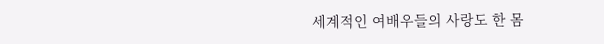세계적인 여배우들의 사랑도 한 몸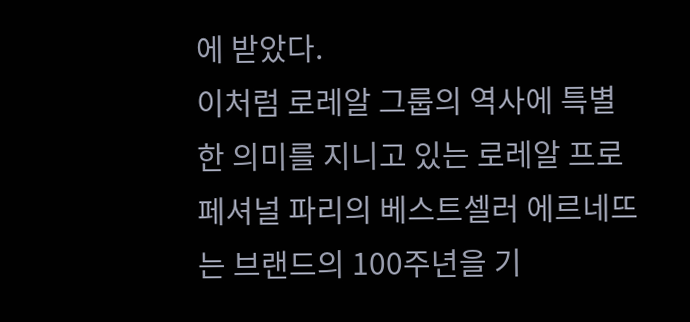에 받았다.
이처럼 로레알 그룹의 역사에 특별한 의미를 지니고 있는 로레알 프로페셔널 파리의 베스트셀러 에르네뜨는 브랜드의 100주년을 기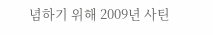념하기 위해 2009년 사틴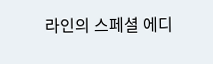라인의 스페셜 에디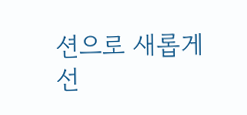션으로 새롭게 선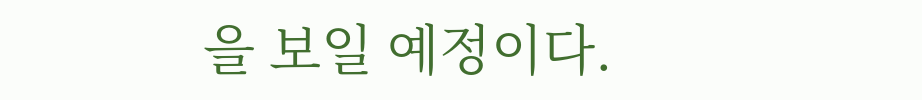을 보일 예정이다.